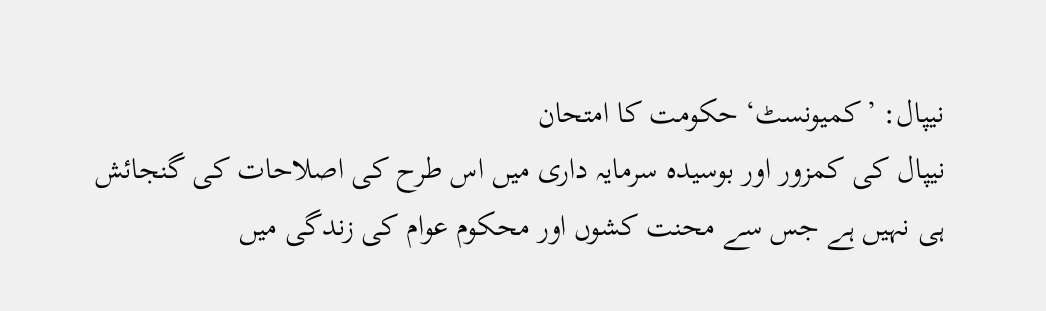نیپال: ’کمیونسٹ‘ حکومت کا امتحان
نیپال کی کمزور اور بوسیدہ سرمایہ داری میں اس طرح کی اصلاحات کی گنجائش ہی نہیں ہے جس سے محنت کشوں اور محکوم عوام کی زندگی میں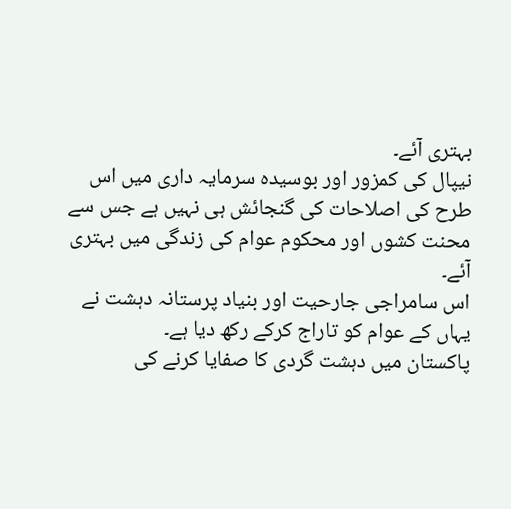بہتری آئے۔
نیپال کی کمزور اور بوسیدہ سرمایہ داری میں اس طرح کی اصلاحات کی گنجائش ہی نہیں ہے جس سے محنت کشوں اور محکوم عوام کی زندگی میں بہتری آئے۔
اس سامراجی جارحیت اور بنیاد پرستانہ دہشت نے یہاں کے عوام کو تاراج کرکے رکھ دیا ہے۔
پاکستان میں دہشت گردی کا صفایا کرنے کی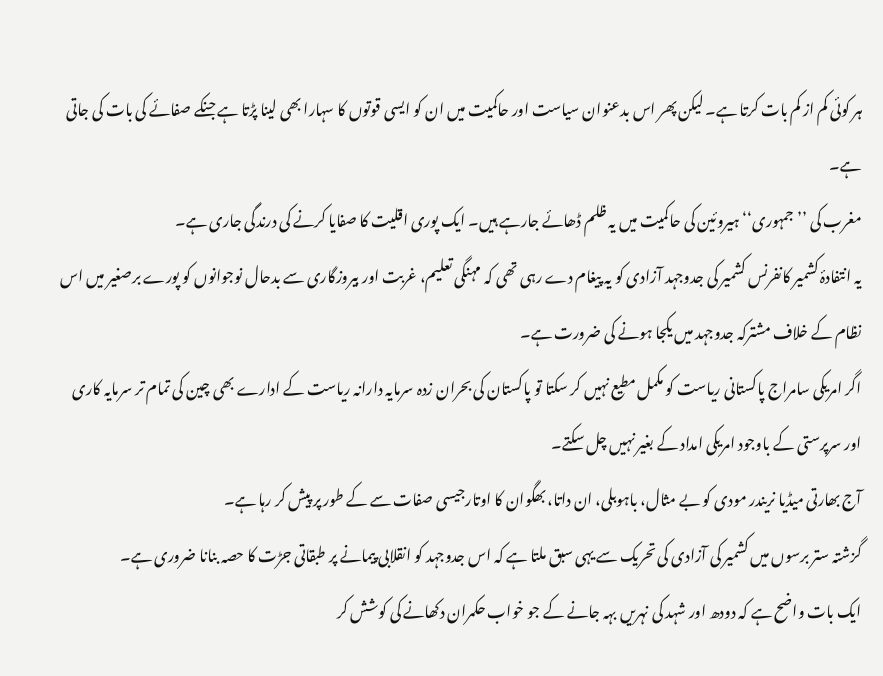ہر کوئی کم از کم بات کرتا ہے۔ لیکن پھر اس بدعنوان سیاست اور حاکمیت میں ان کو ایسی قوتوں کا سہارا بھی لینا پڑتا ہے جنکے صفائے کی بات کی جاتی ہے۔
مغرب کی ’’جمہوری‘‘ ہیروئین کی حاکمیت میں یہ ظلم ڈھائے جارہے ہیں۔ ایک پوری اقلیت کا صفایا کرنے کی درندگی جاری ہے۔
یہ انتفادۂ کشمیر کانفرنس کشمیر کی جدوجہد آزادی کو یہ پیغام دے رہی تھی کہ مہنگی تعلیم، غربت اور بیروزگاری سے بدحال نوجوانوں کو پورے برصغیر میں اس نظام کے خلاف مشترکہ جدوجہد میں یکجا ہونے کی ضرورت ہے۔
اگر امریکی سامراج پاکستانی ریاست کو مکمل مطیع نہیں کر سکتا تو پاکستان کی بحران زدہ سرمایہ دارانہ ریاست کے ادارے بھی چین کی تمام تر سرمایہ کاری اور سرپرستی کے باوجود امریکی امداد کے بغیر نہیں چل سکتے۔
آج بھارتی میڈیا نریندر مودی کو بے مثال، باہوبلی، ان داتا، بھگوان کا اوتارجیسی صفات سے کے طور پر پیش کر رہا ہے۔
گزشتہ ستر برسوں میں کشمیر کی آزادی کی تحریک سے یہی سبق ملتا ہے کہ اس جدوجہد کو انقلابی پیمانے پر طبقاتی جڑت کا حصہ بنانا ضروری ہے۔
ایک بات واضح ہے کہ دودھ اور شہد کی نہریں بہہ جانے کے جو خواب حکمران دکھانے کی کوشش کر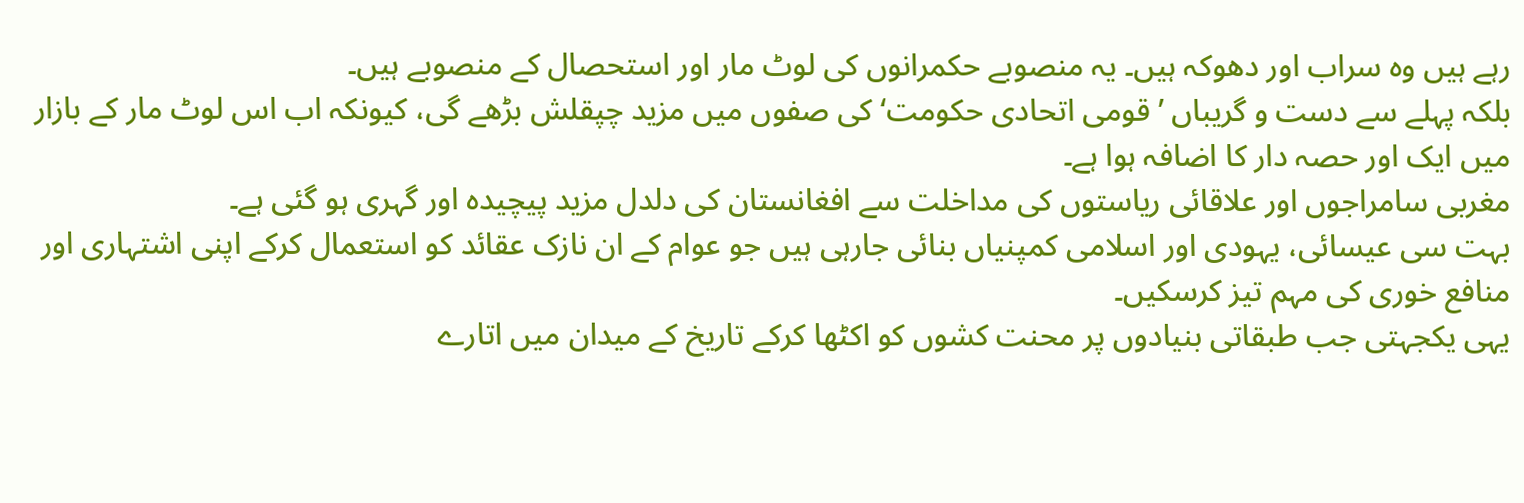رہے ہیں وہ سراب اور دھوکہ ہیں۔ یہ منصوبے حکمرانوں کی لوٹ مار اور استحصال کے منصوبے ہیں۔
بلکہ پہلے سے دست و گریباں ’قومی اتحادی حکومت‘ کی صفوں میں مزید چپقلش بڑھے گی، کیونکہ اب اس لوٹ مار کے بازار میں ایک اور حصہ دار کا اضافہ ہوا ہے۔
مغربی سامراجوں اور علاقائی ریاستوں کی مداخلت سے افغانستان کی دلدل مزید پیچیدہ اور گہری ہو گئی ہے۔
بہت سی عیسائی، یہودی اور اسلامی کمپنیاں بنائی جارہی ہیں جو عوام کے ان نازک عقائد کو استعمال کرکے اپنی اشتہاری اور منافع خوری کی مہم تیز کرسکیں۔
یہی یکجہتی جب طبقاتی بنیادوں پر محنت کشوں کو اکٹھا کرکے تاریخ کے میدان میں اتارے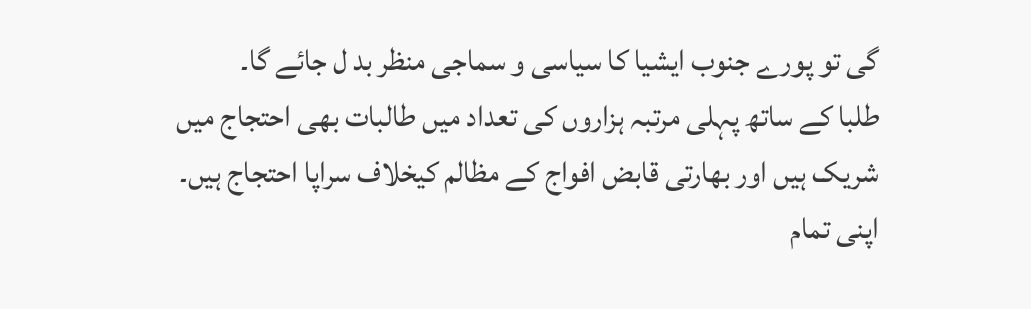گی تو پورے جنوب ایشیا کا سیاسی و سماجی منظر بد ل جائے گا۔
طلبا کے ساتھ پہلی مرتبہ ہزاروں کی تعداد میں طالبات بھی احتجاج میں شریک ہیں اور بھارتی قابض افواج کے مظالم کیخلاف سراپا احتجاج ہیں۔
اپنی تمام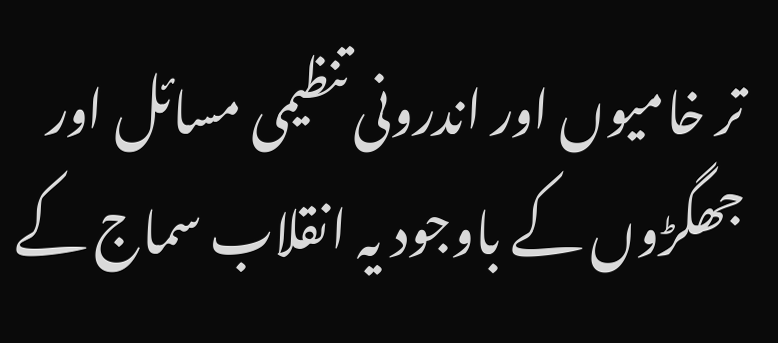تر خامیوں اور اندرونی تنظیمی مسائل اور جھگڑوں کے باوجود یہ انقلاب سماج کے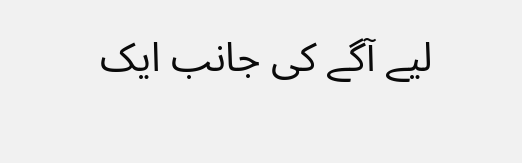لیے آگے کی جانب ایک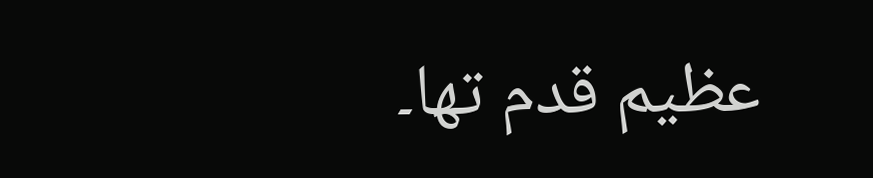عظیم قدم تھا۔